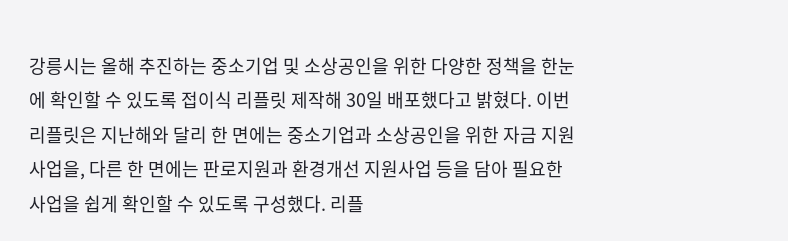강릉시는 올해 추진하는 중소기업 및 소상공인을 위한 다양한 정책을 한눈에 확인할 수 있도록 접이식 리플릿 제작해 30일 배포했다고 밝혔다. 이번 리플릿은 지난해와 달리 한 면에는 중소기업과 소상공인을 위한 자금 지원사업을, 다른 한 면에는 판로지원과 환경개선 지원사업 등을 담아 필요한 사업을 쉽게 확인할 수 있도록 구성했다. 리플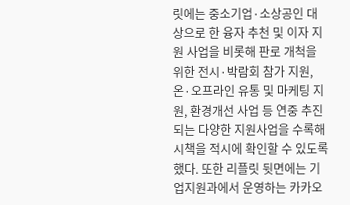릿에는 중소기업·소상공인 대상으로 한 융자 추천 및 이자 지원 사업을 비롯해 판로 개척을 위한 전시·박람회 참가 지원, 온·오프라인 유통 및 마케팅 지원, 환경개선 사업 등 연중 추진되는 다양한 지원사업을 수록해 시책을 적시에 확인할 수 있도록 했다. 또한 리플릿 뒷면에는 기업지원과에서 운영하는 카카오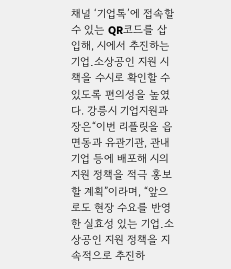채널 ‘기업톡’에 접속할 수 있는 QR코드를 삽입해, 시에서 추진하는 기업․소상공인 지원 시책을 수시로 확인할 수 있도록 편의성을 높였다. 강릉시 기업지원과장은“이번 리플릿을 읍면동과 유관기관, 관내 기업 등에 배포해 시의 지원 정책을 적극 홍보할 계획”이라며, “앞으로도 현장 수요를 반영한 실효성 있는 기업․소상공인 지원 정책을 지속적으로 추진하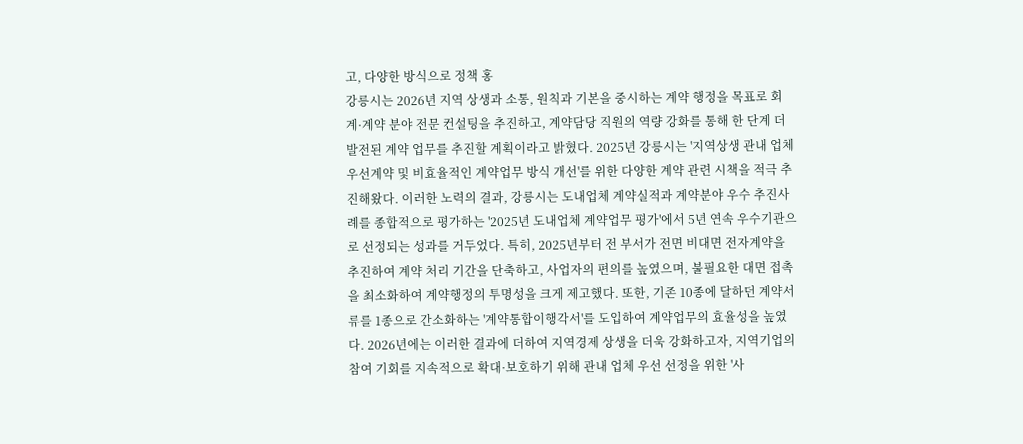고, 다양한 방식으로 정책 홍
강릉시는 2026년 지역 상생과 소통, 원칙과 기본을 중시하는 계약 행정을 목표로 회계·계약 분야 전문 컨설팅을 추진하고, 계약담당 직원의 역량 강화를 통해 한 단계 더 발전된 계약 업무를 추진할 계획이라고 밝혔다. 2025년 강릉시는 '지역상생 관내 업체 우선계약 및 비효율적인 계약업무 방식 개선'를 위한 다양한 계약 관련 시책을 적극 추진해왔다. 이러한 노력의 결과, 강릉시는 도내업체 계약실적과 계약분야 우수 추진사례를 종합적으로 평가하는 '2025년 도내업체 계약업무 평가'에서 5년 연속 우수기관으로 선정되는 성과를 거두었다. 특히, 2025년부터 전 부서가 전면 비대면 전자계약을 추진하여 계약 처리 기간을 단축하고, 사업자의 편의를 높였으며, 불필요한 대면 접촉을 최소화하여 계약행정의 투명성을 크게 제고했다. 또한, 기존 10종에 달하던 계약서류를 1종으로 간소화하는 '계약통합이행각서'를 도입하여 계약업무의 효율성을 높였다. 2026년에는 이러한 결과에 더하여 지역경제 상생을 더욱 강화하고자, 지역기업의 참여 기회를 지속적으로 확대·보호하기 위해 관내 업체 우선 선정을 위한 '사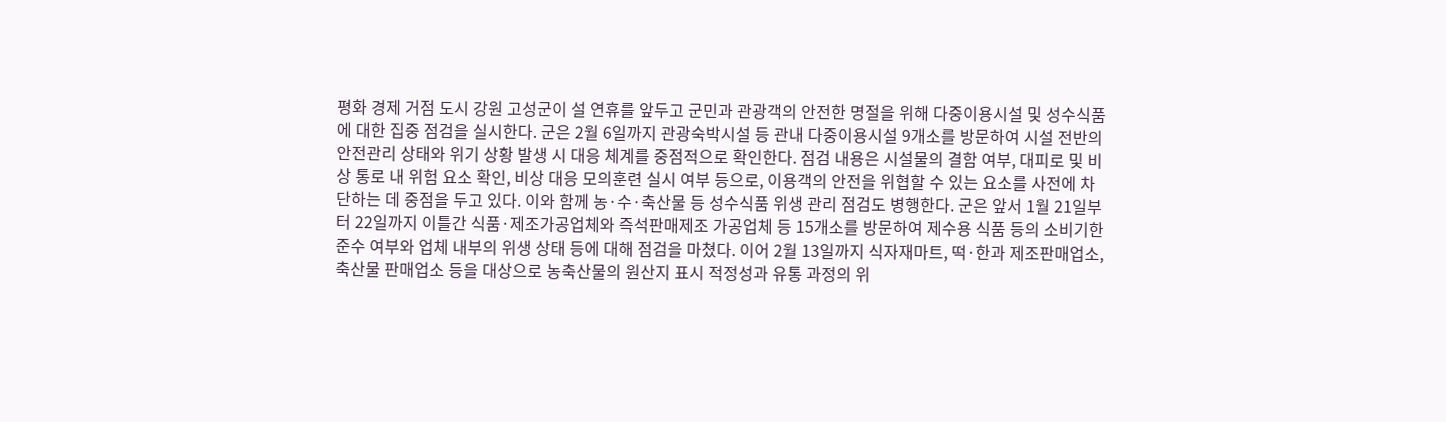평화 경제 거점 도시 강원 고성군이 설 연휴를 앞두고 군민과 관광객의 안전한 명절을 위해 다중이용시설 및 성수식품에 대한 집중 점검을 실시한다. 군은 2월 6일까지 관광숙박시설 등 관내 다중이용시설 9개소를 방문하여 시설 전반의 안전관리 상태와 위기 상황 발생 시 대응 체계를 중점적으로 확인한다. 점검 내용은 시설물의 결함 여부, 대피로 및 비상 통로 내 위험 요소 확인, 비상 대응 모의훈련 실시 여부 등으로, 이용객의 안전을 위협할 수 있는 요소를 사전에 차단하는 데 중점을 두고 있다. 이와 함께 농·수·축산물 등 성수식품 위생 관리 점검도 병행한다. 군은 앞서 1월 21일부터 22일까지 이틀간 식품·제조가공업체와 즉석판매제조 가공업체 등 15개소를 방문하여 제수용 식품 등의 소비기한 준수 여부와 업체 내부의 위생 상태 등에 대해 점검을 마쳤다. 이어 2월 13일까지 식자재마트, 떡·한과 제조판매업소, 축산물 판매업소 등을 대상으로 농축산물의 원산지 표시 적정성과 유통 과정의 위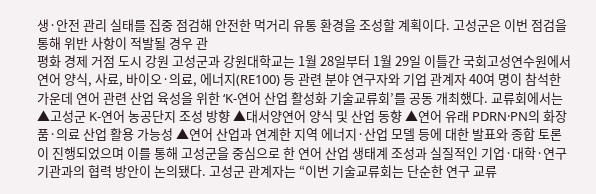생·안전 관리 실태를 집중 점검해 안전한 먹거리 유통 환경을 조성할 계획이다. 고성군은 이번 점검을 통해 위반 사항이 적발될 경우 관
평화 경제 거점 도시 강원 고성군과 강원대학교는 1월 28일부터 1월 29일 이틀간 국회고성연수원에서 연어 양식, 사료, 바이오·의료, 에너지(RE100) 등 관련 분야 연구자와 기업 관계자 40여 명이 참석한 가운데 연어 관련 산업 육성을 위한 ‘K-연어 산업 활성화 기술교류회’를 공동 개최했다. 교류회에서는 ▲고성군 K-연어 농공단지 조성 방향 ▲대서양연어 양식 및 산업 동향 ▲연어 유래 PDRN·PN의 화장품·의료 산업 활용 가능성 ▲연어 산업과 연계한 지역 에너지·산업 모델 등에 대한 발표와 종합 토론이 진행되었으며 이를 통해 고성군을 중심으로 한 연어 산업 생태계 조성과 실질적인 기업·대학·연구기관과의 협력 방안이 논의됐다. 고성군 관계자는 “이번 기술교류회는 단순한 연구 교류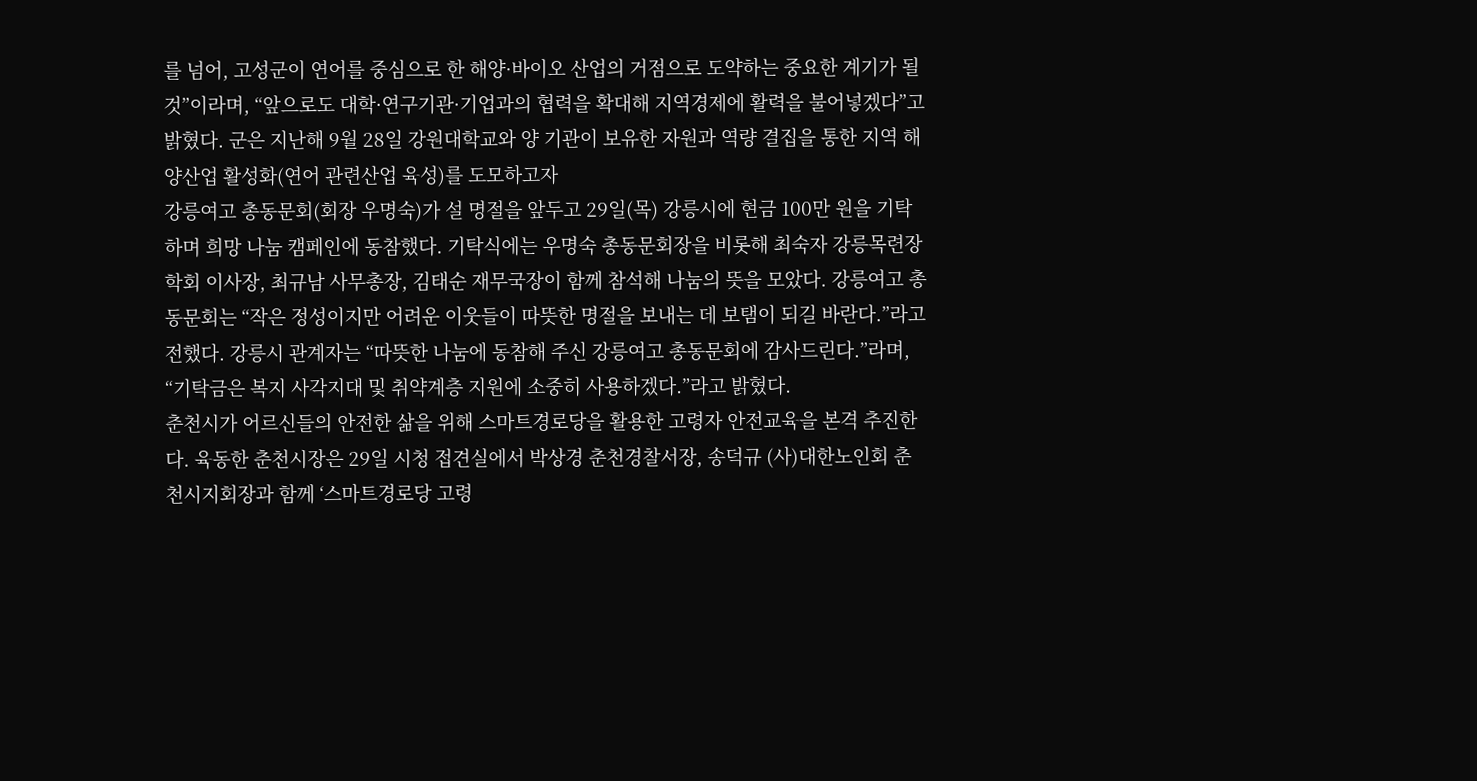를 넘어, 고성군이 연어를 중심으로 한 해양·바이오 산업의 거점으로 도약하는 중요한 계기가 될 것”이라며, “앞으로도 대학·연구기관·기업과의 협력을 확대해 지역경제에 활력을 불어넣겠다”고 밝혔다. 군은 지난해 9월 28일 강원대학교와 양 기관이 보유한 자원과 역량 결집을 통한 지역 해양산업 활성화(연어 관련산업 육성)를 도모하고자
강릉여고 총동문회(회장 우명숙)가 설 명절을 앞두고 29일(목) 강릉시에 현금 100만 원을 기탁하며 희망 나눔 캠페인에 동참했다. 기탁식에는 우명숙 총동문회장을 비롯해 최숙자 강릉목련장학회 이사장, 최규남 사무총장, 김태순 재무국장이 함께 참석해 나눔의 뜻을 모았다. 강릉여고 총동문회는 “작은 정성이지만 어려운 이웃들이 따뜻한 명절을 보내는 데 보탬이 되길 바란다.”라고 전했다. 강릉시 관계자는 “따뜻한 나눔에 동참해 주신 강릉여고 총동문회에 감사드린다.”라며, “기탁금은 복지 사각지대 및 취약계층 지원에 소중히 사용하겠다.”라고 밝혔다.
춘천시가 어르신들의 안전한 삶을 위해 스마트경로당을 활용한 고령자 안전교육을 본격 추진한다. 육동한 춘천시장은 29일 시청 접견실에서 박상경 춘천경찰서장, 송덕규 (사)대한노인회 춘천시지회장과 함께 ‘스마트경로당 고령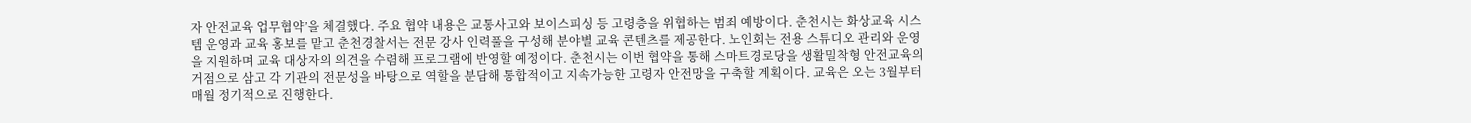자 안전교육 업무협약’을 체결했다. 주요 협약 내용은 교통사고와 보이스피싱 등 고령층을 위협하는 범죄 예방이다. 춘천시는 화상교육 시스템 운영과 교육 홍보를 맡고 춘천경찰서는 전문 강사 인력풀을 구성해 분야별 교육 콘텐츠를 제공한다. 노인회는 전용 스튜디오 관리와 운영을 지원하며 교육 대상자의 의견을 수렴해 프로그램에 반영할 예정이다. 춘천시는 이번 협약을 통해 스마트경로당을 생활밀착형 안전교육의 거점으로 삼고 각 기관의 전문성을 바탕으로 역할을 분담해 통합적이고 지속가능한 고령자 안전망을 구축할 계획이다. 교육은 오는 3월부터 매월 정기적으로 진행한다.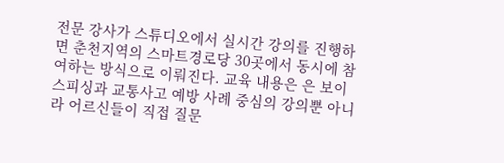전문 강사가 스튜디오에서 실시간 강의를 진행하면 춘천지역의 스마트경로당 30곳에서 동시에 참여하는 방식으로 이뤄진다. 교육 내용은 은 보이스피싱과 교통사고 예방 사례 중심의 강의뿐 아니라 어르신들이 직접 질문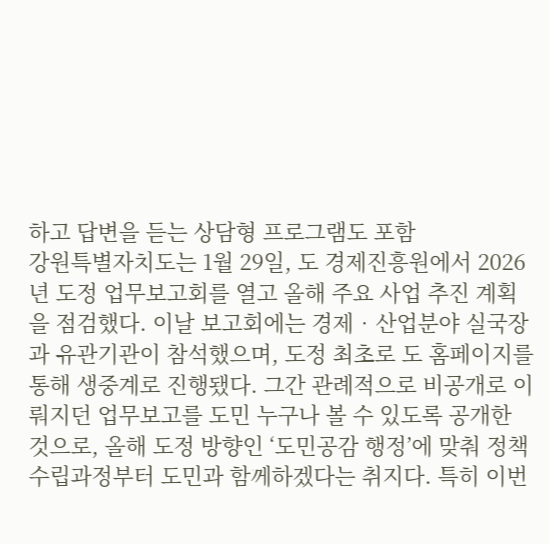하고 답변을 듣는 상담형 프로그램도 포함
강원특별자치도는 1월 29일, 도 경제진흥원에서 2026년 도정 업무보고회를 열고 올해 주요 사업 추진 계획을 점검했다. 이날 보고회에는 경제‧산업분야 실국장과 유관기관이 참석했으며, 도정 최초로 도 홈페이지를 통해 생중계로 진행됐다. 그간 관례적으로 비공개로 이뤄지던 업무보고를 도민 누구나 볼 수 있도록 공개한 것으로, 올해 도정 방향인 ‘도민공감 행정’에 맞춰 정책 수립과정부터 도민과 함께하겠다는 취지다. 특히 이번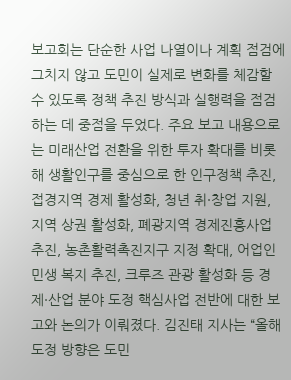보고회는 단순한 사업 나열이나 계획 점검에 그치지 않고 도민이 실제로 변화를 체감할 수 있도록 정책 추진 방식과 실행력을 점검하는 데 중점을 두었다. 주요 보고 내용으로는 미래산업 전환을 위한 투자 확대를 비롯해 생활인구를 중심으로 한 인구정책 추진, 접경지역 경제 활성화, 청년 취·창업 지원, 지역 상권 활성화, 폐광지역 경제진흥사업 추진, 농촌활력촉진지구 지정 확대, 어업인 민생 복지 추진, 크루즈 관광 활성화 등 경제·산업 분야 도정 핵심사업 전반에 대한 보고와 논의가 이뤄졌다. 김진태 지사는 “올해 도정 방향은 도민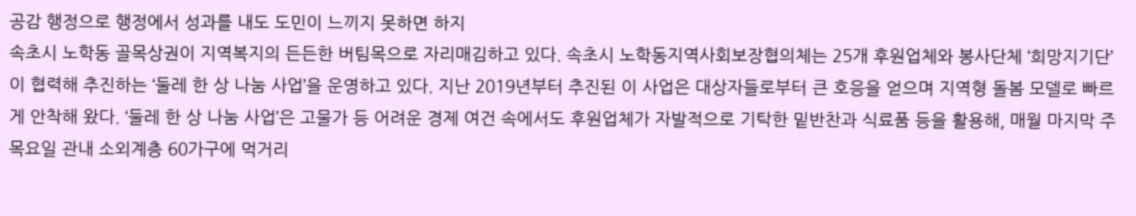공감 행정으로 행정에서 성과를 내도 도민이 느끼지 못하면 하지
속초시 노학동 골목상권이 지역복지의 든든한 버팀목으로 자리매김하고 있다. 속초시 노학동지역사회보장협의체는 25개 후원업체와 봉사단체 ‘희망지기단’이 협력해 추진하는 ‘둘레 한 상 나눔 사업’을 운영하고 있다. 지난 2019년부터 추진된 이 사업은 대상자들로부터 큰 호응을 얻으며 지역형 돌봄 모델로 빠르게 안착해 왔다. ‘둘레 한 상 나눔 사업’은 고물가 등 어려운 경제 여건 속에서도 후원업체가 자발적으로 기탁한 밑반찬과 식료품 등을 활용해, 매월 마지막 주 목요일 관내 소외계층 60가구에 먹거리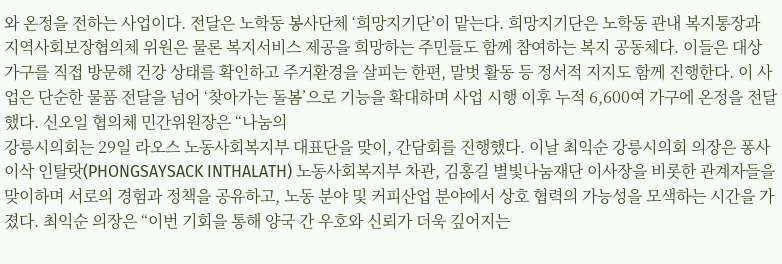와 온정을 전하는 사업이다. 전달은 노학동 봉사단체 ‘희망지기단’이 맡는다. 희망지기단은 노학동 관내 복지통장과 지역사회보장협의체 위원은 물론 복지서비스 제공을 희망하는 주민들도 함께 참여하는 복지 공동체다. 이들은 대상 가구를 직접 방문해 건강 상태를 확인하고 주거환경을 살피는 한편, 말벗 활동 등 정서적 지지도 함께 진행한다. 이 사업은 단순한 물품 전달을 넘어 ‘찾아가는 돌봄’으로 기능을 확대하며 사업 시행 이후 누적 6,600여 가구에 온정을 전달했다. 신오일 협의체 민간위원장은 “나눔의
강릉시의회는 29일 라오스 노동사회복지부 대표단을 맞이, 간담회를 진행했다. 이날 최익순 강릉시의회 의장은 퐁사이삭 인탈랏(PHONGSAYSACK INTHALATH) 노동사회복지부 차관, 김홍길 별빛나눔재단 이사장을 비롯한 관계자들을 맞이하며 서로의 경험과 정책을 공유하고, 노동 분야 및 커피산업 분야에서 상호 협력의 가능성을 모색하는 시간을 가졌다. 최익순 의장은 “이번 기회을 통해 양국 간 우호와 신뢰가 더욱 깊어지는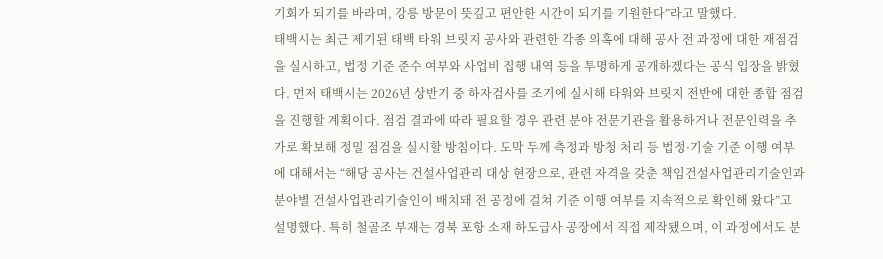기회가 되기를 바라며, 강릉 방문이 뜻깊고 편안한 시간이 되기를 기원한다”라고 말했다.
태백시는 최근 제기된 태백 타워 브릿지 공사와 관련한 각종 의혹에 대해 공사 전 과정에 대한 재점검을 실시하고, 법정 기준 준수 여부와 사업비 집행 내역 등을 투명하게 공개하겠다는 공식 입장을 밝혔다. 먼저 태백시는 2026년 상반기 중 하자검사를 조기에 실시해 타워와 브릿지 전반에 대한 종합 점검을 진행할 계획이다. 점검 결과에 따라 필요할 경우 관련 분야 전문기관을 활용하거나 전문인력을 추가로 확보해 정밀 점검을 실시할 방침이다. 도막 두께 측정과 방청 처리 등 법정·기술 기준 이행 여부에 대해서는 “해당 공사는 건설사업관리 대상 현장으로, 관련 자격을 갖춘 책임건설사업관리기술인과 분야별 건설사업관리기술인이 배치돼 전 공정에 걸쳐 기준 이행 여부를 지속적으로 확인해 왔다”고 설명했다. 특히 철골조 부재는 경북 포항 소재 하도급사 공장에서 직접 제작됐으며, 이 과정에서도 분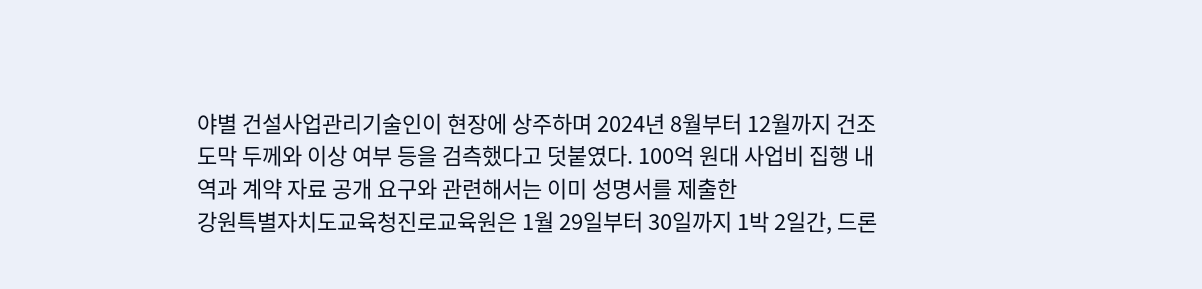야별 건설사업관리기술인이 현장에 상주하며 2024년 8월부터 12월까지 건조도막 두께와 이상 여부 등을 검측했다고 덧붙였다. 100억 원대 사업비 집행 내역과 계약 자료 공개 요구와 관련해서는 이미 성명서를 제출한
강원특별자치도교육청진로교육원은 1월 29일부터 30일까지 1박 2일간, 드론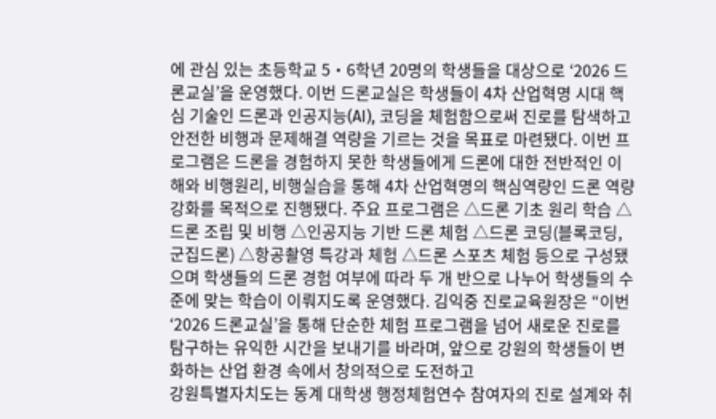에 관심 있는 초등학교 5‧6학년 20명의 학생들을 대상으로 ‘2026 드론교실’을 운영했다. 이번 드론교실은 학생들이 4차 산업혁명 시대 핵심 기술인 드론과 인공지능(AI), 코딩을 체험함으로써 진로를 탐색하고 안전한 비행과 문제해결 역량을 기르는 것을 목표로 마련됐다. 이번 프로그램은 드론을 경험하지 못한 학생들에게 드론에 대한 전반적인 이해와 비행원리, 비행실습을 통해 4차 산업혁명의 핵심역량인 드론 역량 강화를 목적으로 진행됐다. 주요 프로그램은 △드론 기초 원리 학습 △드론 조립 및 비행 △인공지능 기반 드론 체험 △드론 코딩(블록코딩, 군집드론) △항공촬영 특강과 체험 △드론 스포츠 체험 등으로 구성됐으며 학생들의 드론 경험 여부에 따라 두 개 반으로 나누어 학생들의 수준에 맞는 학습이 이뤄지도록 운영했다. 김익중 진로교육원장은 “이번 ‘2026 드론교실’을 통해 단순한 체험 프로그램을 넘어 새로운 진로를 탐구하는 유익한 시간을 보내기를 바라며, 앞으로 강원의 학생들이 변화하는 산업 환경 속에서 창의적으로 도전하고
강원특별자치도는 동계 대학생 행정체험연수 참여자의 진로 설계와 취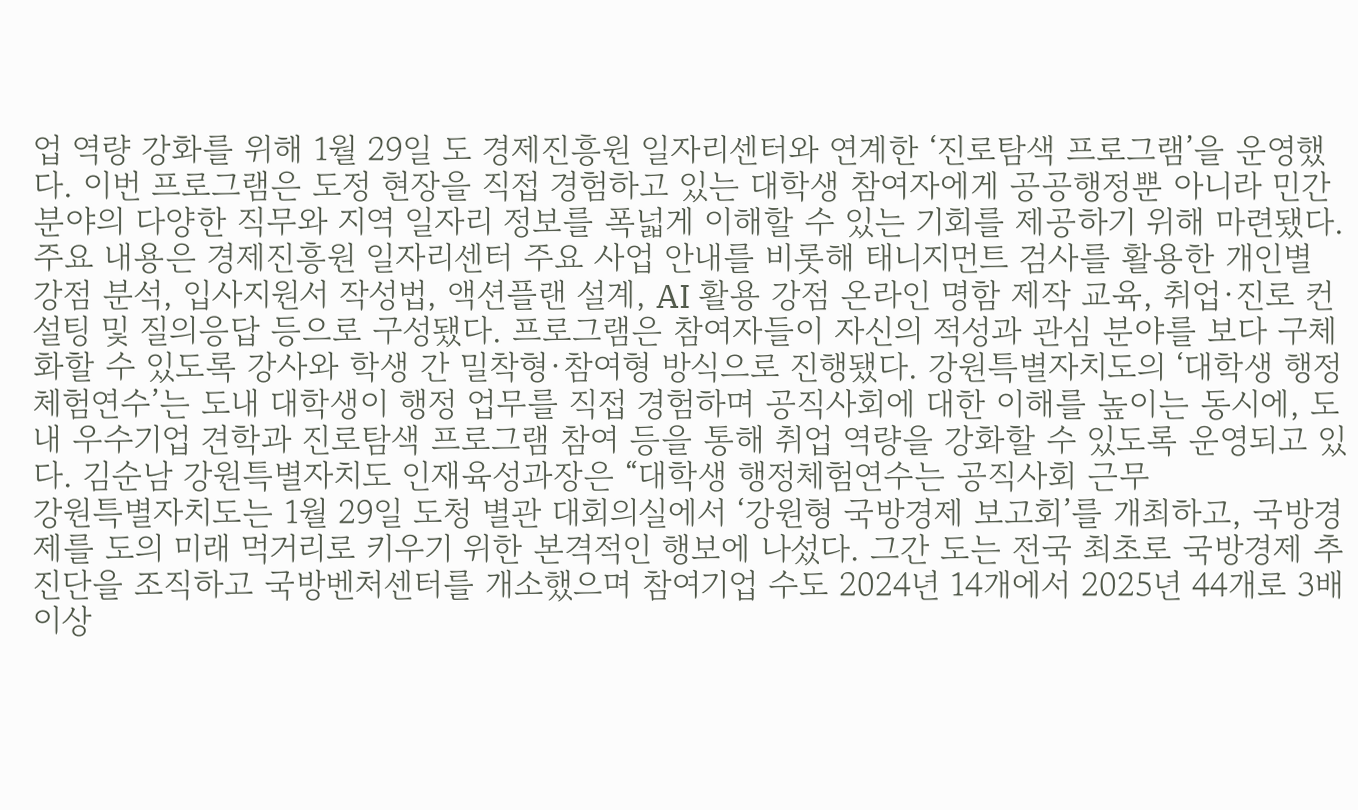업 역량 강화를 위해 1월 29일 도 경제진흥원 일자리센터와 연계한 ‘진로탐색 프로그램’을 운영했다. 이번 프로그램은 도정 현장을 직접 경험하고 있는 대학생 참여자에게 공공행정뿐 아니라 민간 분야의 다양한 직무와 지역 일자리 정보를 폭넓게 이해할 수 있는 기회를 제공하기 위해 마련됐다. 주요 내용은 경제진흥원 일자리센터 주요 사업 안내를 비롯해 태니지먼트 검사를 활용한 개인별 강점 분석, 입사지원서 작성법, 액션플랜 설계, AI 활용 강점 온라인 명함 제작 교육, 취업·진로 컨설팅 및 질의응답 등으로 구성됐다. 프로그램은 참여자들이 자신의 적성과 관심 분야를 보다 구체화할 수 있도록 강사와 학생 간 밀착형·참여형 방식으로 진행됐다. 강원특별자치도의 ‘대학생 행정체험연수’는 도내 대학생이 행정 업무를 직접 경험하며 공직사회에 대한 이해를 높이는 동시에, 도내 우수기업 견학과 진로탐색 프로그램 참여 등을 통해 취업 역량을 강화할 수 있도록 운영되고 있다. 김순남 강원특별자치도 인재육성과장은 “대학생 행정체험연수는 공직사회 근무
강원특별자치도는 1월 29일 도청 별관 대회의실에서 ‘강원형 국방경제 보고회’를 개최하고, 국방경제를 도의 미래 먹거리로 키우기 위한 본격적인 행보에 나섰다. 그간 도는 전국 최초로 국방경제 추진단을 조직하고 국방벤처센터를 개소했으며 참여기업 수도 2024년 14개에서 2025년 44개로 3배 이상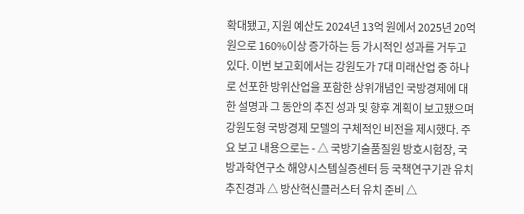확대됐고, 지원 예산도 2024년 13억 원에서 2025년 20억 원으로 160%이상 증가하는 등 가시적인 성과를 거두고 있다. 이번 보고회에서는 강원도가 7대 미래산업 중 하나로 선포한 방위산업을 포함한 상위개념인 국방경제에 대한 설명과 그 동안의 추진 성과 및 향후 계획이 보고됐으며 강원도형 국방경제 모델의 구체적인 비전을 제시했다. 주요 보고 내용으로는 - △ 국방기술품질원 방호시험장, 국방과학연구소 해양시스템실증센터 등 국책연구기관 유치 추진경과 △ 방산혁신클러스터 유치 준비 △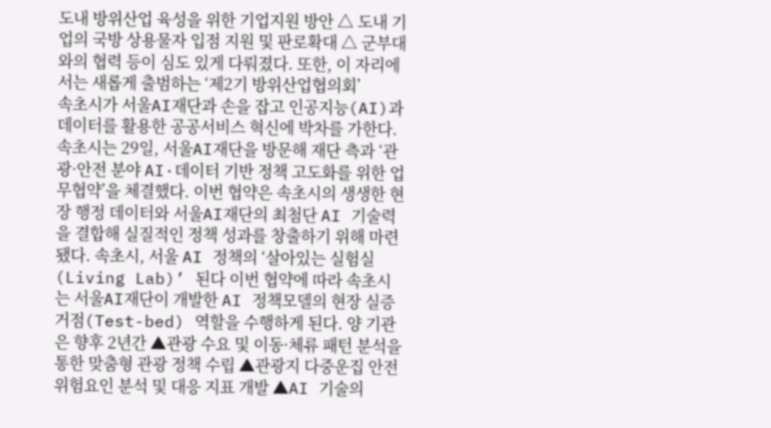도내 방위산업 육성을 위한 기업지원 방안 △ 도내 기업의 국방 상용물자 입점 지원 및 판로확대 △ 군부대와의 협력 등이 심도 있게 다뤄졌다. 또한, 이 자리에서는 새롭게 출범하는 ‘제2기 방위산업협의회’
속초시가 서울AI재단과 손을 잡고 인공지능(AI)과 데이터를 활용한 공공서비스 혁신에 박차를 가한다. 속초시는 29일, 서울AI재단을 방문해 재단 측과 ‘관광·안전 분야 AI·데이터 기반 정책 고도화를 위한 업무협약’을 체결했다. 이번 협약은 속초시의 생생한 현장 행정 데이터와 서울AI재단의 최첨단 AI 기술력을 결합해 실질적인 정책 성과를 창출하기 위해 마련됐다. 속초시, 서울 AI 정책의 ‘살아있는 실험실(Living Lab)’ 된다 이번 협약에 따라 속초시는 서울AI재단이 개발한 AI 정책모델의 현장 실증 거점(Test-bed) 역할을 수행하게 된다. 양 기관은 향후 2년간 ▲관광 수요 및 이동·체류 패턴 분석을 통한 맞춤형 관광 정책 수립 ▲관광지 다중운집 안전 위험요인 분석 및 대응 지표 개발 ▲AI 기술의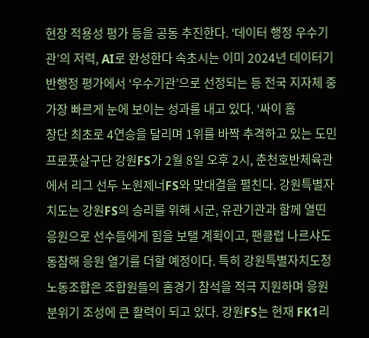현장 적용성 평가 등을 공동 추진한다. ‘데이터 행정 우수기관’의 저력, AI로 완성한다 속초시는 이미 2024년 데이터기반행정 평가에서 ‘우수기관’으로 선정되는 등 전국 지자체 중 가장 빠르게 눈에 보이는 성과를 내고 있다. ‘싸이 흠
창단 최초로 4연승을 달리며 1위를 바짝 추격하고 있는 도민프로풋살구단 강원FS가 2월 8일 오후 2시, 춘천호반체육관에서 리그 선두 노원제너FS와 맞대결을 펼친다. 강원특별자치도는 강원FS의 승리를 위해 시군, 유관기관과 함께 열띤 응원으로 선수들에게 힘을 보탤 계획이고, 팬클럽 나르샤도 동참해 응원 열기를 더할 예정이다. 특히 강원특별자치도청 노동조합은 조합원들의 홈경기 참석을 적극 지원하며 응원 분위기 조성에 큰 활력이 되고 있다. 강원FS는 현재 FK1리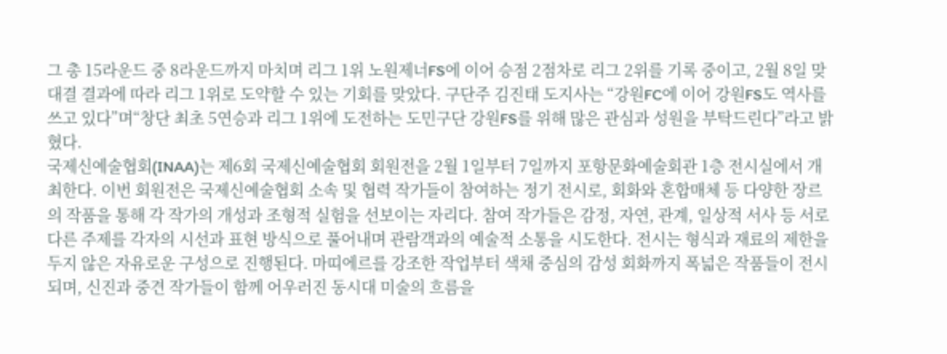그 총 15라운드 중 8라운드까지 마치며 리그 1위 노원제너FS에 이어 승점 2점차로 리그 2위를 기록 중이고, 2월 8일 맞대결 결과에 따라 리그 1위로 도약할 수 있는 기회를 맞았다. 구단주 김진태 도지사는 “강원FC에 이어 강원FS도 역사를 쓰고 있다”며“창단 최초 5연승과 리그 1위에 도전하는 도민구단 강원FS를 위해 많은 관심과 성원을 부탁드린다”라고 밝혔다.
국제신예술협회(INAA)는 제6회 국제신예술협회 회원전을 2월 1일부터 7일까지 포항문화예술회관 1층 전시실에서 개최한다. 이번 회원전은 국제신예술협회 소속 및 협력 작가들이 참여하는 정기 전시로, 회화와 혼합매체 등 다양한 장르의 작품을 통해 각 작가의 개성과 조형적 실험을 선보이는 자리다. 참여 작가들은 감정, 자연, 관계, 일상적 서사 등 서로 다른 주제를 각자의 시선과 표현 방식으로 풀어내며 관람객과의 예술적 소통을 시도한다. 전시는 형식과 재료의 제한을 두지 않은 자유로운 구성으로 진행된다. 마띠에르를 강조한 작업부터 색채 중심의 감성 회화까지 폭넓은 작품들이 전시되며, 신진과 중견 작가들이 함께 어우러진 동시대 미술의 흐름을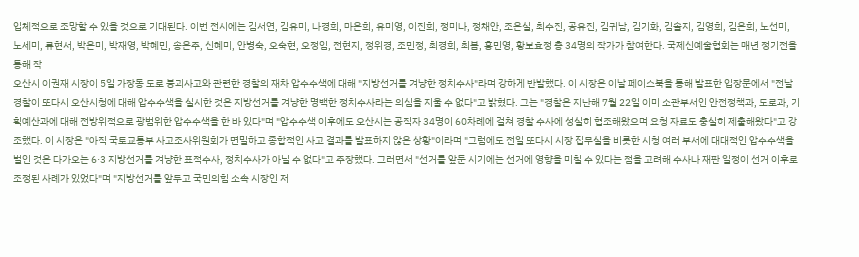입체적으로 조망할 수 있을 것으로 기대된다. 이번 전시에는 김서연, 김유미, 나경희, 마은희, 유미영, 이진희, 정미나, 정채안, 조은실, 최수진, 공유진, 김귀남, 김기화, 김솔지, 김영희, 김은희, 노선미, 노세미, 류현서, 박은미, 박재영, 박혜민, 송은주, 신혜미, 안병숙, 오숙현, 오정임, 전현지, 정위경, 조민정, 최경희, 최봄, 홍민영, 황보효정 총 34명의 작가가 참여한다. 국제신예술협회는 매년 정기전을 통해 작
오산시 이권재 시장이 5일 가장동 도로 붕괴사고와 관련한 경찰의 재차 압수수색에 대해 "지방선거를 겨냥한 정치수사"라며 강하게 반발했다. 이 시장은 이날 페이스북을 통해 발표한 입장문에서 "전날 경찰이 또다시 오산시청에 대해 압수수색을 실시한 것은 지방선거를 겨냥한 명백한 정치수사라는 의심을 지울 수 없다"고 밝혔다. 그는 "경찰은 지난해 7월 22일 이미 소관부서인 안전정책과, 도로과, 기획예산과에 대해 전방위적으로 광범위한 압수수색을 한 바 있다"며 "압수수색 이후에도 오산시는 공직자 34명이 60차례에 걸쳐 경찰 수사에 성실히 협조해왔으며 요청 자료도 충실히 제출해왔다"고 강조했다. 이 시장은 "아직 국토교통부 사고조사위원회가 면밀하고 종합적인 사고 결과를 발표하지 않은 상황"이라며 "그럼에도 전일 또다시 시장 집무실을 비롯한 시청 여러 부서에 대대적인 압수수색을 벌인 것은 다가오는 6·3 지방선거를 겨냥한 표적수사, 정치수사가 아닐 수 없다"고 주장했다. 그러면서 "선거를 앞둔 시기에는 선거에 영향을 미칠 수 있다는 점을 고려해 수사나 재판 일정이 선거 이후로 조정된 사례가 있었다"며 "지방선거를 앞두고 국민의힘 소속 시장인 저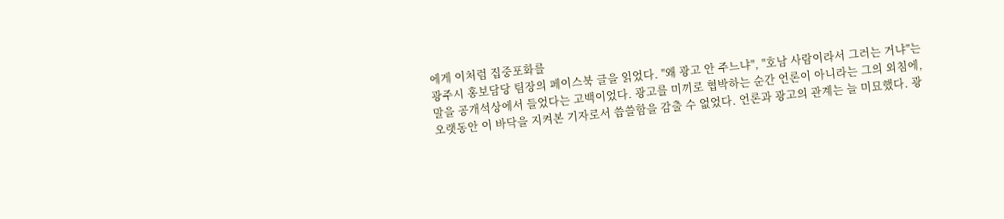에게 이처럼 집중포화를
광주시 홍보담당 팀장의 페이스북 글을 읽었다. "왜 광고 안 주느냐", "호남 사람이라서 그러는 거냐"는 말을 공개석상에서 들었다는 고백이었다. 광고를 미끼로 협박하는 순간 언론이 아니라는 그의 외침에, 오랫동안 이 바닥을 지켜본 기자로서 씁쓸함을 감출 수 없었다. 언론과 광고의 관계는 늘 미묘했다. 광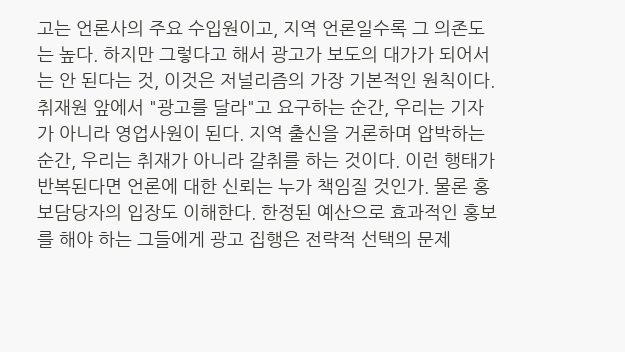고는 언론사의 주요 수입원이고, 지역 언론일수록 그 의존도는 높다. 하지만 그렇다고 해서 광고가 보도의 대가가 되어서는 안 된다는 것, 이것은 저널리즘의 가장 기본적인 원칙이다. 취재원 앞에서 "광고를 달라"고 요구하는 순간, 우리는 기자가 아니라 영업사원이 된다. 지역 출신을 거론하며 압박하는 순간, 우리는 취재가 아니라 갈취를 하는 것이다. 이런 행태가 반복된다면 언론에 대한 신뢰는 누가 책임질 것인가. 물론 홍보담당자의 입장도 이해한다. 한정된 예산으로 효과적인 홍보를 해야 하는 그들에게 광고 집행은 전략적 선택의 문제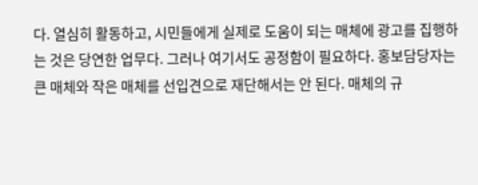다. 열심히 활동하고, 시민들에게 실제로 도움이 되는 매체에 광고를 집행하는 것은 당연한 업무다. 그러나 여기서도 공정함이 필요하다. 홍보담당자는 큰 매체와 작은 매체를 선입견으로 재단해서는 안 된다. 매체의 규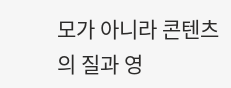모가 아니라 콘텐츠의 질과 영